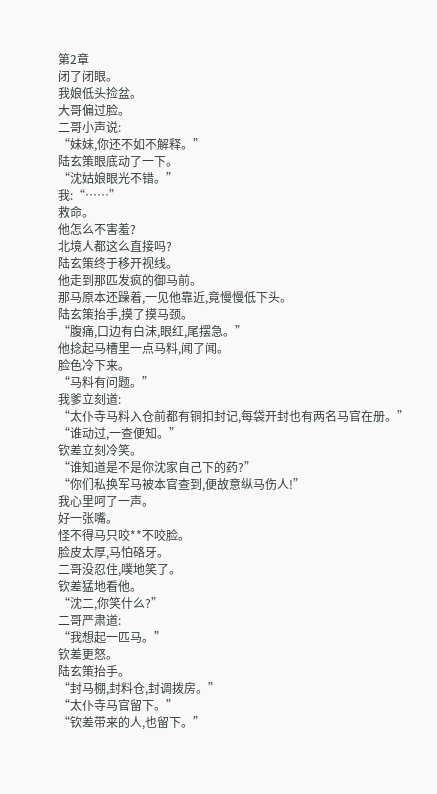第2章
闭了闭眼。
我娘低头捡盆。
大哥偏过脸。
二哥小声说:
“妹妹,你还不如不解释。”
陆玄策眼底动了一下。
“沈姑娘眼光不错。”
我:“……”
救命。
他怎么不害羞?
北境人都这么直接吗?
陆玄策终于移开视线。
他走到那匹发疯的御马前。
那马原本还躁着,一见他靠近,竟慢慢低下头。
陆玄策抬手,摸了摸马颈。
“腹痛,口边有白沫,眼红,尾摆急。”
他捻起马槽里一点马料,闻了闻。
脸色冷下来。
“马料有问题。”
我爹立刻道:
“太仆寺马料入仓前都有铜扣封记,每袋开封也有两名马官在册。”
“谁动过,一查便知。”
钦差立刻冷笑。
“谁知道是不是你沈家自己下的药?”
“你们私换军马被本官查到,便故意纵马伤人!”
我心里呵了一声。
好一张嘴。
怪不得马只咬**不咬脸。
脸皮太厚,马怕硌牙。
二哥没忍住,噗地笑了。
钦差猛地看他。
“沈二,你笑什么?”
二哥严肃道:
“我想起一匹马。”
钦差更怒。
陆玄策抬手。
“封马棚,封料仓,封调拨房。”
“太仆寺马官留下。”
“钦差带来的人,也留下。”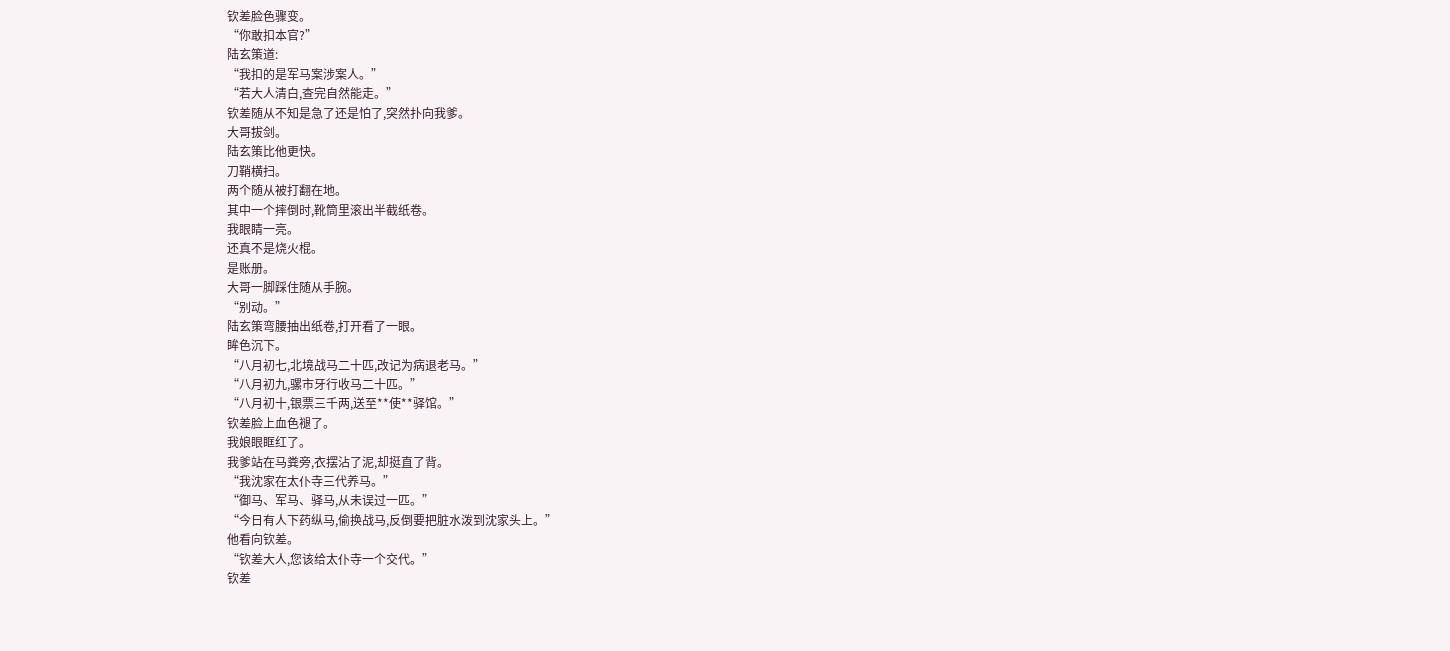钦差脸色骤变。
“你敢扣本官?”
陆玄策道:
“我扣的是军马案涉案人。”
“若大人清白,查完自然能走。”
钦差随从不知是急了还是怕了,突然扑向我爹。
大哥拔剑。
陆玄策比他更快。
刀鞘横扫。
两个随从被打翻在地。
其中一个摔倒时,靴筒里滚出半截纸卷。
我眼睛一亮。
还真不是烧火棍。
是账册。
大哥一脚踩住随从手腕。
“别动。”
陆玄策弯腰抽出纸卷,打开看了一眼。
眸色沉下。
“八月初七,北境战马二十匹,改记为病退老马。”
“八月初九,骡市牙行收马二十匹。”
“八月初十,银票三千两,送至**使**驿馆。”
钦差脸上血色褪了。
我娘眼眶红了。
我爹站在马粪旁,衣摆沾了泥,却挺直了背。
“我沈家在太仆寺三代养马。”
“御马、军马、驿马,从未误过一匹。”
“今日有人下药纵马,偷换战马,反倒要把脏水泼到沈家头上。”
他看向钦差。
“钦差大人,您该给太仆寺一个交代。”
钦差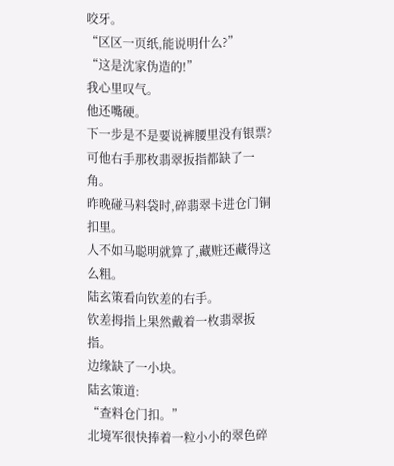咬牙。
“区区一页纸,能说明什么?”
“这是沈家伪造的!”
我心里叹气。
他还嘴硬。
下一步是不是要说裤腰里没有银票?
可他右手那枚翡翠扳指都缺了一角。
昨晚碰马料袋时,碎翡翠卡进仓门铜扣里。
人不如马聪明就算了,藏赃还藏得这么粗。
陆玄策看向钦差的右手。
钦差拇指上果然戴着一枚翡翠扳指。
边缘缺了一小块。
陆玄策道:
“查料仓门扣。”
北境军很快捧着一粒小小的翠色碎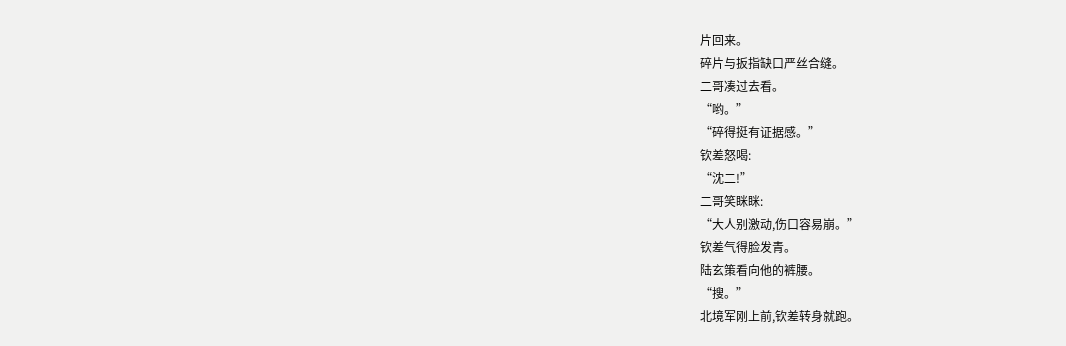片回来。
碎片与扳指缺口严丝合缝。
二哥凑过去看。
“哟。”
“碎得挺有证据感。”
钦差怒喝:
“沈二!”
二哥笑眯眯:
“大人别激动,伤口容易崩。”
钦差气得脸发青。
陆玄策看向他的裤腰。
“搜。”
北境军刚上前,钦差转身就跑。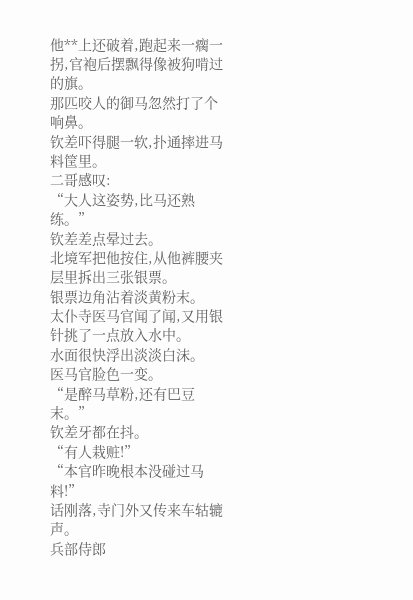他**上还破着,跑起来一瘸一拐,官袍后摆飘得像被狗啃过的旗。
那匹咬人的御马忽然打了个响鼻。
钦差吓得腿一软,扑通摔进马料筐里。
二哥感叹:
“大人这姿势,比马还熟练。”
钦差差点晕过去。
北境军把他按住,从他裤腰夹层里拆出三张银票。
银票边角沾着淡黄粉末。
太仆寺医马官闻了闻,又用银针挑了一点放入水中。
水面很快浮出淡淡白沫。
医马官脸色一变。
“是醉马草粉,还有巴豆末。”
钦差牙都在抖。
“有人栽赃!”
“本官昨晚根本没碰过马料!”
话刚落,寺门外又传来车轱辘声。
兵部侍郎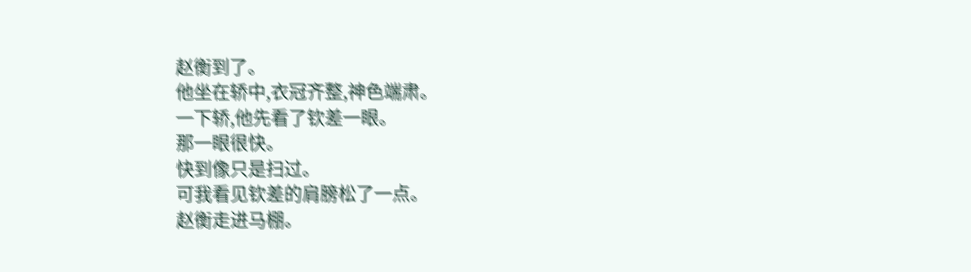赵衡到了。
他坐在轿中,衣冠齐整,神色端肃。
一下轿,他先看了钦差一眼。
那一眼很快。
快到像只是扫过。
可我看见钦差的肩膀松了一点。
赵衡走进马棚。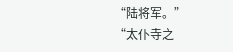“陆将军。”
“太仆寺之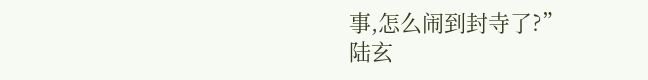事,怎么闹到封寺了?”
陆玄